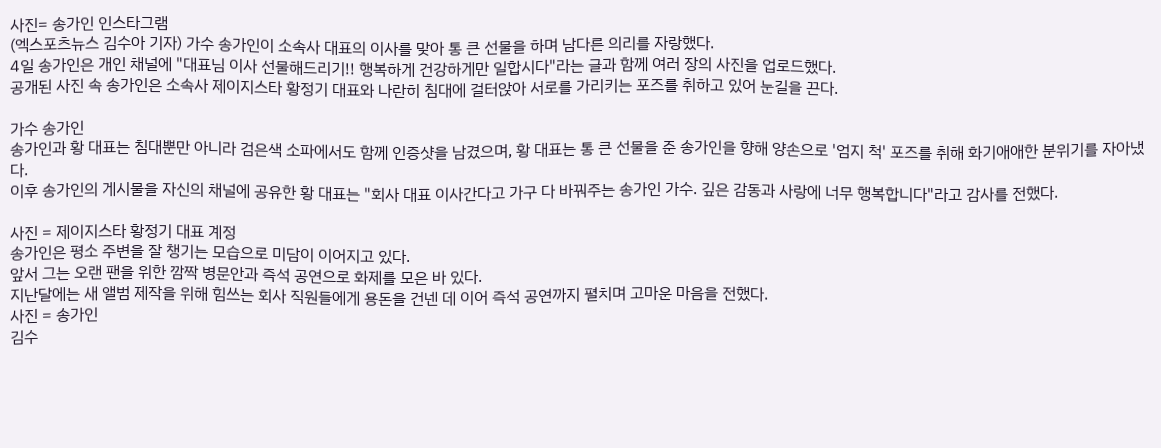사진= 송가인 인스타그램
(엑스포츠뉴스 김수아 기자) 가수 송가인이 소속사 대표의 이사를 맞아 통 큰 선물을 하며 남다른 의리를 자랑했다.
4일 송가인은 개인 채널에 "대표님 이사 선물해드리기!! 행복하게 건강하게만 일합시다"라는 글과 함께 여러 장의 사진을 업로드했다.
공개된 사진 속 송가인은 소속사 제이지스타 황정기 대표와 나란히 침대에 걸터앉아 서로를 가리키는 포즈를 취하고 있어 눈길을 끈다.

가수 송가인
송가인과 황 대표는 침대뿐만 아니라 검은색 소파에서도 함께 인증샷을 남겼으며, 황 대표는 통 큰 선물을 준 송가인을 향해 양손으로 '엄지 척' 포즈를 취해 화기애애한 분위기를 자아냈다.
이후 송가인의 게시물을 자신의 채널에 공유한 황 대표는 "회사 대표 이사간다고 가구 다 바꿔주는 송가인 가수. 깊은 감동과 사랑에 너무 행복합니다"라고 감사를 전했다.

사진 = 제이지스타 황정기 대표 계정
송가인은 평소 주변을 잘 챙기는 모습으로 미담이 이어지고 있다.
앞서 그는 오랜 팬을 위한 깜짝 병문안과 즉석 공연으로 화제를 모은 바 있다.
지난달에는 새 앨범 제작을 위해 힘쓰는 회사 직원들에게 용돈을 건넨 데 이어 즉석 공연까지 펼치며 고마운 마음을 전했다.
사진 = 송가인
김수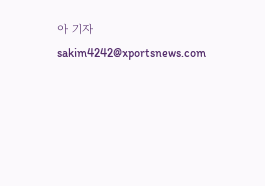아 기자 sakim4242@xportsnews.com